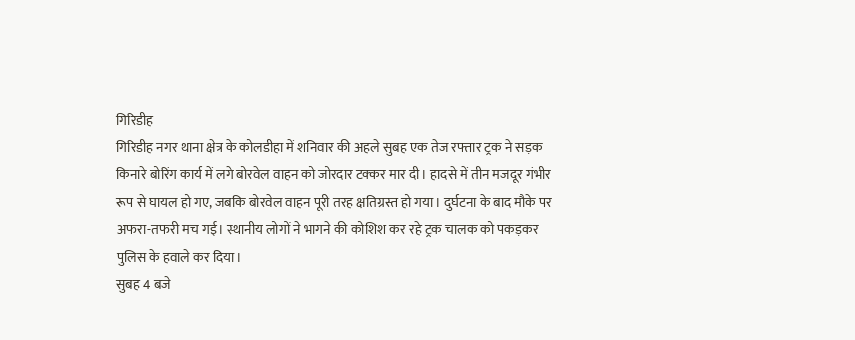गिरिडीह
गिरिडीह नगर थाना क्षेत्र के कोलडीहा में शनिवार की अहले सुबह एक तेज रफ्तार ट्रक ने सड़क किनारे बोरिंग कार्य में लगे बोरवेल वाहन को जोरदार टक्कर मार दी। हादसे में तीन मजदूर गंभीर रूप से घायल हो गए, जबकि बोरवेल वाहन पूरी तरह क्षतिग्रस्त हो गया। दुर्घटना के बाद मौके पर अफरा-तफरी मच गई। स्थानीय लोगों ने भागने की कोशिश कर रहे ट्रक चालक को पकड़कर पुलिस के हवाले कर दिया।
सुबह 4 बजे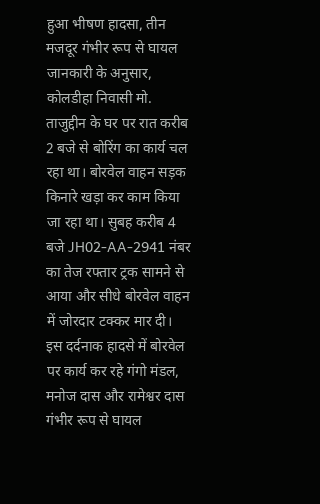हुआ भीषण हादसा, तीन मजदूर गंभीर रूप से घायल
जानकारी के अनुसार, कोलडीहा निवासी मो. ताजुद्दीन के घर पर रात करीब 2 बजे से बोरिंग का कार्य चल रहा था। बोरवेल वाहन सड़क किनारे खड़ा कर काम किया जा रहा था। सुबह करीब 4 बजे JH02-AA-2941 नंबर का तेज रफ्तार ट्रक सामने से आया और सीधे बोरवेल वाहन में जोरदार टक्कर मार दी।
इस दर्दनाक हादसे में बोरवेल पर कार्य कर रहे गंगो मंडल, मनोज दास और रामेश्वर दास गंभीर रूप से घायल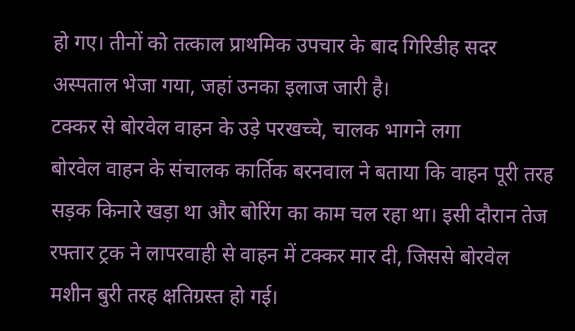हो गए। तीनों को तत्काल प्राथमिक उपचार के बाद गिरिडीह सदर अस्पताल भेजा गया, जहां उनका इलाज जारी है।
टक्कर से बोरवेल वाहन के उड़े परखच्चे, चालक भागने लगा
बोरवेल वाहन के संचालक कार्तिक बरनवाल ने बताया कि वाहन पूरी तरह सड़क किनारे खड़ा था और बोरिंग का काम चल रहा था। इसी दौरान तेज रफ्तार ट्रक ने लापरवाही से वाहन में टक्कर मार दी, जिससे बोरवेल मशीन बुरी तरह क्षतिग्रस्त हो गई।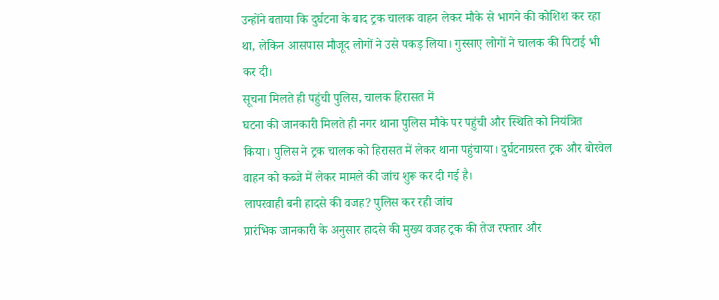उन्होंने बताया कि दुर्घटना के बाद ट्रक चालक वाहन लेकर मौके से भागने की कोशिश कर रहा था, लेकिन आसपास मौजूद लोगों ने उसे पकड़ लिया। गुस्साए लोगों ने चालक की पिटाई भी कर दी।
सूचना मिलते ही पहुंची पुलिस, चालक हिरासत में
घटना की जानकारी मिलते ही नगर थाना पुलिस मौके पर पहुंची और स्थिति को नियंत्रित किया। पुलिस ने ट्रक चालक को हिरासत में लेकर थाना पहुंचाया। दुर्घटनाग्रस्त ट्रक और बोरवेल वाहन को कब्जे में लेकर मामले की जांच शुरू कर दी गई है।
लापरवाही बनी हादसे की वजह? पुलिस कर रही जांच
प्रारंभिक जानकारी के अनुसार हादसे की मुख्य वजह ट्रक की तेज रफ्तार और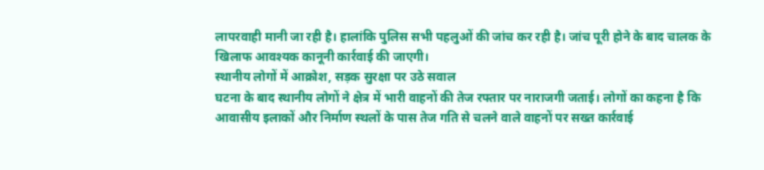लापरवाही मानी जा रही है। हालांकि पुलिस सभी पहलुओं की जांच कर रही है। जांच पूरी होने के बाद चालक के खिलाफ आवश्यक कानूनी कार्रवाई की जाएगी।
स्थानीय लोगों में आक्रोश, सड़क सुरक्षा पर उठे सवाल
घटना के बाद स्थानीय लोगों ने क्षेत्र में भारी वाहनों की तेज रफ्तार पर नाराजगी जताई। लोगों का कहना है कि आवासीय इलाकों और निर्माण स्थलों के पास तेज गति से चलने वाले वाहनों पर सख्त कार्रवाई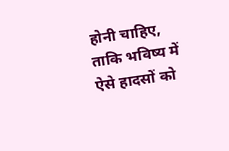होनी चाहिए, ताकि भविष्य में ऐसे हादसों को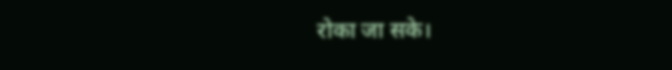रोका जा सके।